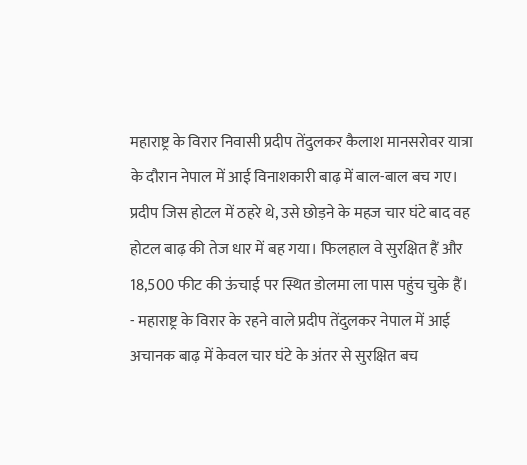महाराष्ट्र के विरार निवासी प्रदीप तेंदुलकर कैलाश मानसरोवर यात्रा के दौरान नेपाल में आई विनाशकारी बाढ़ में बाल-बाल बच गए। प्रदीप जिस होटल में ठहरे थे, उसे छोड़ने के महज चार घंटे बाद वह होटल बाढ़ की तेज धार में बह गया। फिलहाल वे सुरक्षित हैं और 18,500 फीट की ऊंचाई पर स्थित डोलमा ला पास पहुंच चुके हैं।
- महाराष्ट्र के विरार के रहने वाले प्रदीप तेंदुलकर नेपाल में आई अचानक बाढ़ में केवल चार घंटे के अंतर से सुरक्षित बच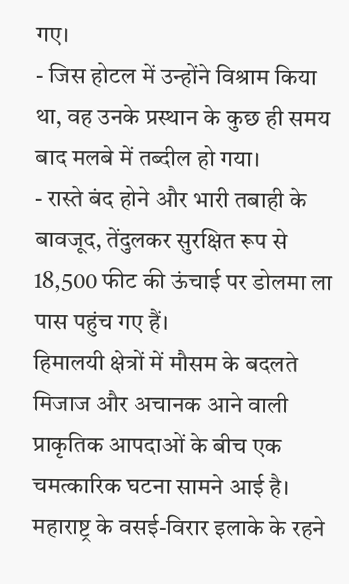गए।
- जिस होटल में उन्होंने विश्राम किया था, वह उनके प्रस्थान के कुछ ही समय बाद मलबे में तब्दील हो गया।
- रास्ते बंद होने और भारी तबाही के बावजूद, तेंदुलकर सुरक्षित रूप से 18,500 फीट की ऊंचाई पर डोलमा ला पास पहुंच गए हैं।
हिमालयी क्षेत्रों में मौसम के बदलते मिजाज और अचानक आने वाली प्राकृतिक आपदाओं के बीच एक चमत्कारिक घटना सामने आई है। महाराष्ट्र के वसई-विरार इलाके के रहने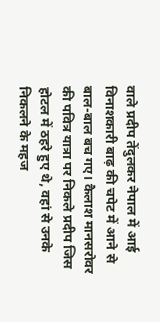वाले प्रदीप तेंदुलकर नेपाल में आई विनाशकारी बाढ़ की चपेट में आने से बाल-बाल बच गए। कैलाश मानसरोवर की पवित्र यात्रा पर निकले प्रदीप जिस होटल में ठहरे हुए थे, वहां से उनके निकलने के महज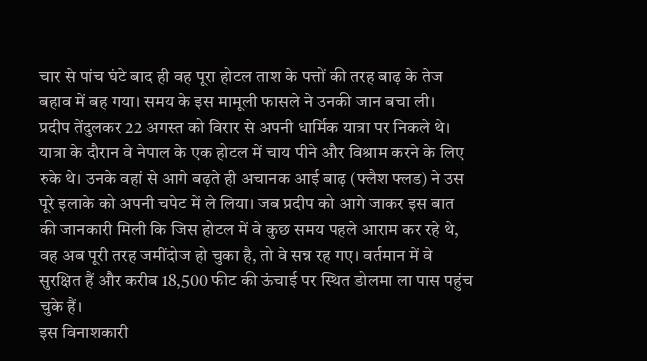चार से पांच घंटे बाद ही वह पूरा होटल ताश के पत्तों की तरह बाढ़ के तेज बहाव में बह गया। समय के इस मामूली फासले ने उनकी जान बचा ली।
प्रदीप तेंदुलकर 22 अगस्त को विरार से अपनी धार्मिक यात्रा पर निकले थे। यात्रा के दौरान वे नेपाल के एक होटल में चाय पीने और विश्राम करने के लिए रुके थे। उनके वहां से आगे बढ़ते ही अचानक आई बाढ़ (फ्लैश फ्लड) ने उस पूरे इलाके को अपनी चपेट में ले लिया। जब प्रदीप को आगे जाकर इस बात की जानकारी मिली कि जिस होटल में वे कुछ समय पहले आराम कर रहे थे, वह अब पूरी तरह जमींदोज हो चुका है, तो वे सन्न रह गए। वर्तमान में वे सुरक्षित हैं और करीब 18,500 फीट की ऊंचाई पर स्थित डोलमा ला पास पहुंच चुके हैं।
इस विनाशकारी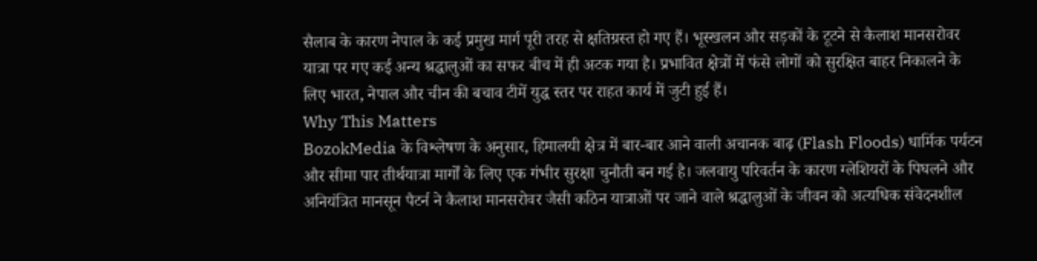सैलाब के कारण नेपाल के कई प्रमुख मार्ग पूरी तरह से क्षतिग्रस्त हो गए हैं। भूस्खलन और सड़कों के टूटने से कैलाश मानसरोवर यात्रा पर गए कई अन्य श्रद्धालुओं का सफर बीच में ही अटक गया है। प्रभावित क्षेत्रों में फंसे लोगों को सुरक्षित बाहर निकालने के लिए भारत, नेपाल और चीन की बचाव टीमें युद्ध स्तर पर राहत कार्य में जुटी हुई हैं।
Why This Matters
BozokMedia के विश्लेषण के अनुसार, हिमालयी क्षेत्र में बार-बार आने वाली अचानक बाढ़ (Flash Floods) धार्मिक पर्यटन और सीमा पार तीर्थयात्रा मार्गों के लिए एक गंभीर सुरक्षा चुनौती बन गई है। जलवायु परिवर्तन के कारण ग्लेशियरों के पिघलने और अनियंत्रित मानसून पैटर्न ने कैलाश मानसरोवर जैसी कठिन यात्राओं पर जाने वाले श्रद्धालुओं के जीवन को अत्यधिक संवेदनशील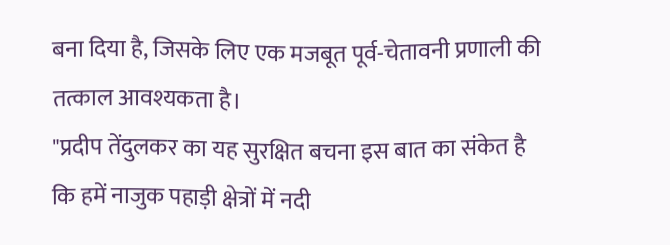बना दिया है, जिसके लिए एक मजबूत पूर्व-चेतावनी प्रणाली की तत्काल आवश्यकता है।
"प्रदीप तेंदुलकर का यह सुरक्षित बचना इस बात का संकेत है कि हमें नाजुक पहाड़ी क्षेत्रों में नदी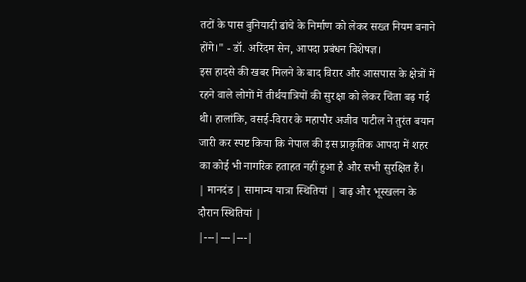तटों के पास बुनियादी ढांचे के निर्माण को लेकर सख्त नियम बनाने होंगे।" - डॉ. अरिंदम सेन, आपदा प्रबंधन विशेषज्ञ।
इस हादसे की खबर मिलने के बाद विरार और आसपास के क्षेत्रों में रहने वाले लोगों में तीर्थयात्रियों की सुरक्षा को लेकर चिंता बढ़ गई थी। हालांकि, वसई-विरार के महापौर अजीव पाटील ने तुरंत बयान जारी कर स्पष्ट किया कि नेपाल की इस प्राकृतिक आपदा में शहर का कोई भी नागरिक हताहत नहीं हुआ है और सभी सुरक्षित हैं।
| मानदंड | सामान्य यात्रा स्थितियां | बाढ़ और भूस्खलन के दौरान स्थितियां |
|---|---|---|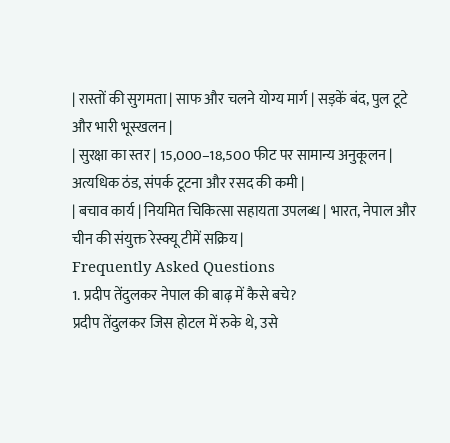| रास्तों की सुगमता | साफ और चलने योग्य मार्ग | सड़कें बंद, पुल टूटे और भारी भूस्खलन |
| सुरक्षा का स्तर | 15,000–18,500 फीट पर सामान्य अनुकूलन | अत्यधिक ठंड, संपर्क टूटना और रसद की कमी |
| बचाव कार्य | नियमित चिकित्सा सहायता उपलब्ध | भारत, नेपाल और चीन की संयुक्त रेस्क्यू टीमें सक्रिय |
Frequently Asked Questions
1. प्रदीप तेंदुलकर नेपाल की बाढ़ में कैसे बचे?
प्रदीप तेंदुलकर जिस होटल में रुके थे, उसे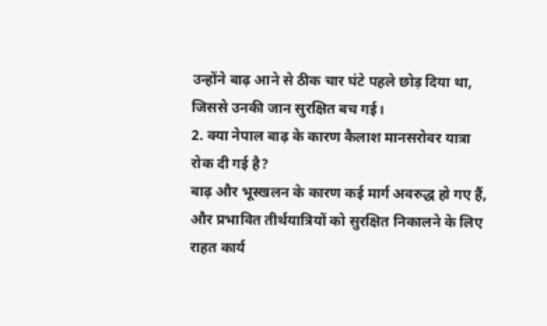उन्होंने बाढ़ आने से ठीक चार घंटे पहले छोड़ दिया था, जिससे उनकी जान सुरक्षित बच गई।
2. क्या नेपाल बाढ़ के कारण कैलाश मानसरोवर यात्रा रोक दी गई है?
बाढ़ और भूस्खलन के कारण कई मार्ग अवरुद्ध हो गए हैं, और प्रभावित तीर्थयात्रियों को सुरक्षित निकालने के लिए राहत कार्य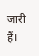जारी हैं।